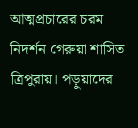আত্মপ্রচারের চরম নিদর্শন গেরুয়া শাসিত ত্রিপুরায়। পড়ুয়াদের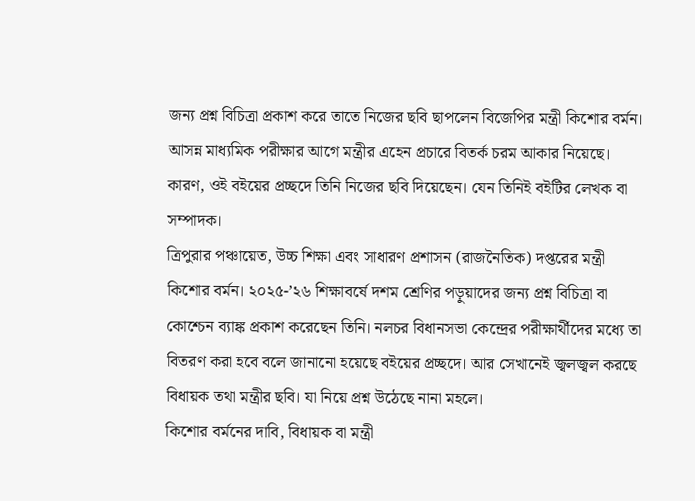জন্য প্রশ্ন বিচিত্রা প্রকাশ করে তাতে নিজের ছবি ছাপলেন বিজেপির মন্ত্রী কিশোর বর্মন। আসন্ন মাধ্যমিক পরীক্ষার আগে মন্ত্রীর এহেন প্রচারে বিতর্ক চরম আকার নিয়েছে। কারণ, ওই বইয়ের প্রচ্ছদে তিনি নিজের ছবি দিয়েছেন। যেন তিনিই বইটির লেখক বা সম্পাদক।
ত্রিপুরার পঞ্চায়েত, উচ্চ শিক্ষা এবং সাধারণ প্রশাসন (রাজনৈতিক) দপ্তরের মন্ত্রী কিশোর বর্মন। ২০২৫-’২৬ শিক্ষাবর্ষে দশম শ্রেণির পড়ুয়াদের জন্য প্রশ্ন বিচিত্রা বা কোশ্চেন ব্যাঙ্ক প্রকাশ করেছেন তিনি। নলচর বিধানসভা কেন্দ্রের পরীক্ষার্থীদের মধ্যে তা বিতরণ করা হবে বলে জানানো হয়েছে বইয়ের প্রচ্ছদে। আর সেখানেই জ্বলজ্বল করছে বিধায়ক তথা মন্ত্রীর ছবি। যা নিয়ে প্রশ্ন উঠেছে নানা মহলে।
কিশোর বর্মনের দাবি, বিধায়ক বা মন্ত্রী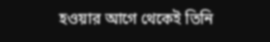হওয়ার আগে থেকেই তিনি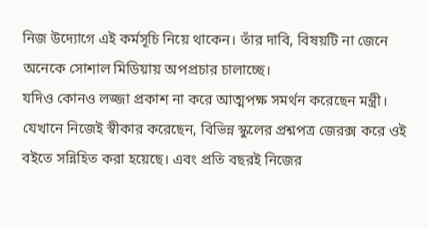নিজ উদ্যোগে এই কর্মসূচি নিয়ে থাকেন। তাঁর দাবি, বিষয়টি না জেনে অনেকে সোশাল মিডিয়ায় অপপ্রচার চালাচ্ছে।
যদিও কোনও লজ্জা প্রকাশ না করে আত্মপক্ষ সমর্থন করেছেন মন্ত্রী। যেখানে নিজেই স্বীকার করেছেন, বিভিন্ন স্কুলের প্রশ্নপত্র জেরক্স করে ওই বইতে সন্নিহিত করা হয়েছে। এবং প্রতি বছরই নিজের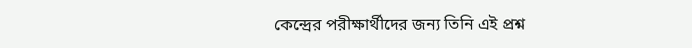কেন্দ্রের পরীক্ষার্থীদের জন্য তিনি এই প্রশ্ন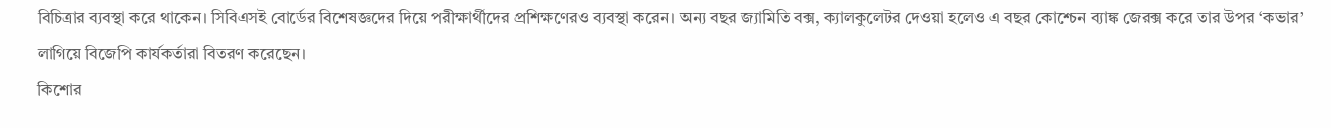বিচিত্রার ব্যবস্থা করে থাকেন। সিবিএসই বোর্ডের বিশেষজ্ঞদের দিয়ে পরীক্ষার্থীদের প্রশিক্ষণেরও ব্যবস্থা করেন। অন্য বছর জ্যামিতি বক্স, ক্যালকুলেটর দেওয়া হলেও এ বছর কোশ্চেন ব্যাঙ্ক জেরক্স করে তার উপর ‘কভার’ লাগিয়ে বিজেপি কার্যকর্তারা বিতরণ করেছেন।
কিশোর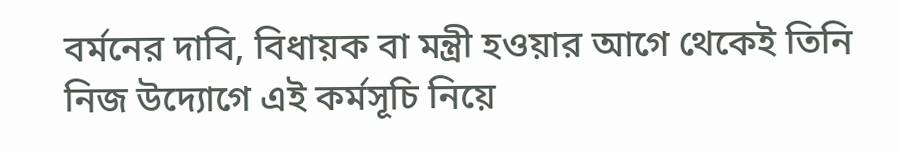বর্মনের দাবি, বিধায়ক বা মন্ত্রী হওয়ার আগে থেকেই তিনি নিজ উদ্যোগে এই কর্মসূচি নিয়ে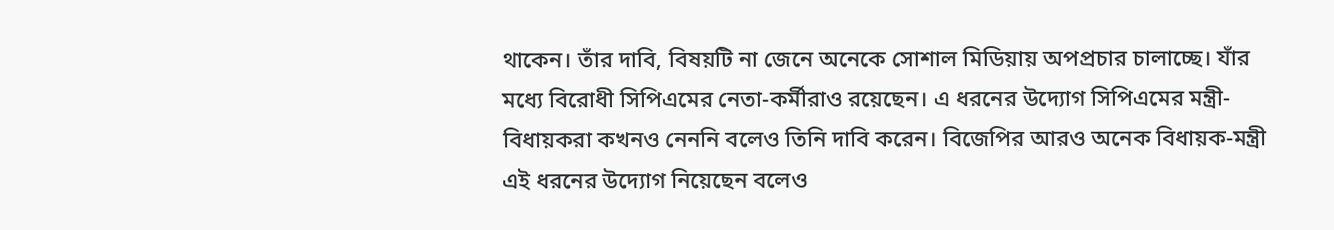থাকেন। তাঁর দাবি, বিষয়টি না জেনে অনেকে সোশাল মিডিয়ায় অপপ্রচার চালাচ্ছে। যাঁর মধ্যে বিরোধী সিপিএমের নেতা-কর্মীরাও রয়েছেন। এ ধরনের উদ্যোগ সিপিএমের মন্ত্রী-বিধায়করা কখনও নেননি বলেও তিনি দাবি করেন। বিজেপির আরও অনেক বিধায়ক-মন্ত্রী এই ধরনের উদ্যোগ নিয়েছেন বলেও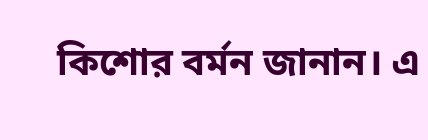কিশোর বর্মন জানান। এ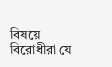বিষয়ে বিরোধীরা যে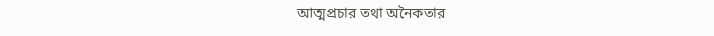আত্মপ্রচার তথা অনৈকতার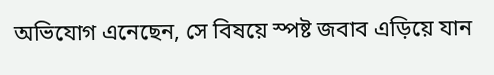অভিযোগ এনেছেন, সে বিষয়ে স্পষ্ট জবাব এড়িয়ে যান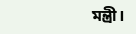মন্ত্রী।